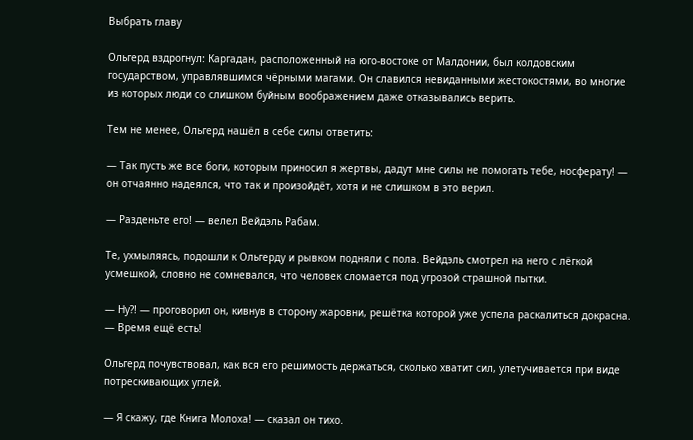Выбрать главу

Ольгерд вздрогнул: Каргадан, расположенный на юго-востоке от Малдонии, был колдовским государством, управлявшимся чёрными магами. Он славился невиданными жестокостями, во многие из которых люди со слишком буйным воображением даже отказывались верить.

Тем не менее, Ольгерд нашёл в себе силы ответить:

— Так пусть же все боги, которым приносил я жертвы, дадут мне силы не помогать тебе, носферату! — он отчаянно надеялся, что так и произойдёт, хотя и не слишком в это верил.

— Разденьте его! — велел Вейдэль Рабам.

Те, ухмыляясь, подошли к Ольгерду и рывком подняли с пола. Вейдэль смотрел на него с лёгкой усмешкой, словно не сомневался, что человек сломается под угрозой страшной пытки.

— Ну⁈ — проговорил он, кивнув в сторону жаровни, решётка которой уже успела раскалиться докрасна. — Время ещё есть!

Ольгерд почувствовал, как вся его решимость держаться, сколько хватит сил, улетучивается при виде потрескивающих углей.

— Я скажу, где Книга Молоха! — сказал он тихо.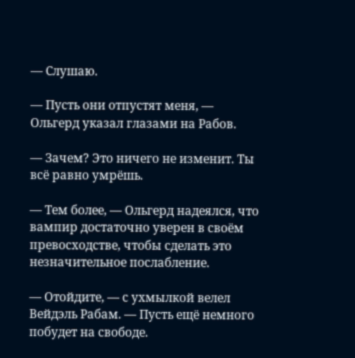— Слушаю.

— Пусть они отпустят меня, — Ольгерд указал глазами на Рабов.

— Зачем? Это ничего не изменит. Ты всё равно умрёшь.

— Тем более, — Ольгерд надеялся, что вампир достаточно уверен в своём превосходстве, чтобы сделать это незначительное послабление.

— Отойдите, — с ухмылкой велел Вейдэль Рабам. — Пусть ещё немного побудет на свободе.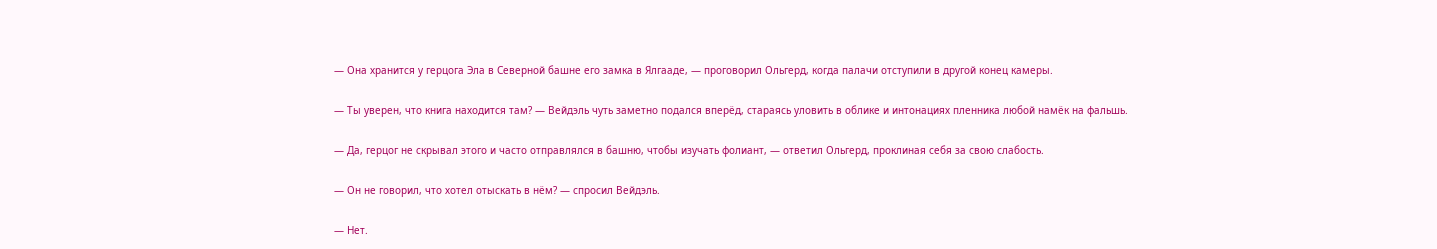— Она хранится у герцога Эла в Северной башне его замка в Ялгааде, — проговорил Ольгерд, когда палачи отступили в другой конец камеры.

— Ты уверен, что книга находится там? — Вейдэль чуть заметно подался вперёд, стараясь уловить в облике и интонациях пленника любой намёк на фальшь.

— Да, герцог не скрывал этого и часто отправлялся в башню, чтобы изучать фолиант, — ответил Ольгерд, проклиная себя за свою слабость.

— Он не говорил, что хотел отыскать в нём? — спросил Вейдэль.

— Нет.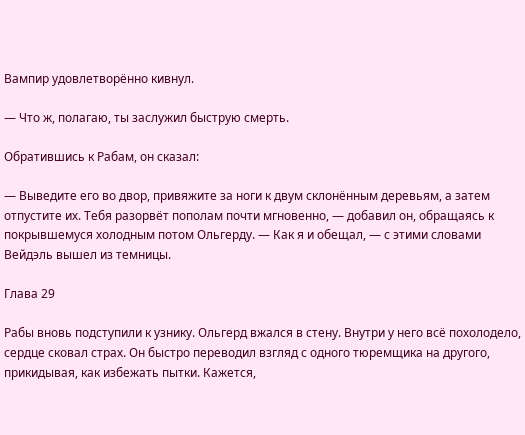Вампир удовлетворённо кивнул.

— Что ж, полагаю, ты заслужил быструю смерть.

Обратившись к Рабам, он сказал:

— Выведите его во двор, привяжите за ноги к двум склонённым деревьям, а затем отпустите их. Тебя разорвёт пополам почти мгновенно, — добавил он, обращаясь к покрывшемуся холодным потом Ольгерду. — Как я и обещал, — с этими словами Вейдэль вышел из темницы.

Глава 29

Рабы вновь подступили к узнику. Ольгерд вжался в стену. Внутри у него всё похолодело, сердце сковал страх. Он быстро переводил взгляд с одного тюремщика на другого, прикидывая, как избежать пытки. Кажется,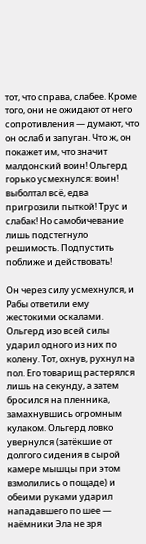тот, что справа, слабее. Кроме того, они не ожидают от него сопротивления — думают, что он ослаб и запуган. Что ж, он покажет им, что значит малдонский воин! Ольгерд горько усмехнулся: воин! выболтал всё, едва пригрозили пыткой! Трус и слабак! Но самобичевание лишь подстегнуло решимость. Подпустить поближе и действовать!

Он через силу усмехнулся, и Рабы ответили ему жестокими оскалами. Ольгерд изо всей силы ударил одного из них по колену. Тот, охнув, рухнул на пол. Его товарищ растерялся лишь на секунду, а затем бросился на пленника, замахнувшись огромным кулаком. Ольгерд ловко увернулся (затёкшие от долгого сидения в сырой камере мышцы при этом взмолились о пощаде) и обеими руками ударил нападавшего по шее — наёмники Эла не зря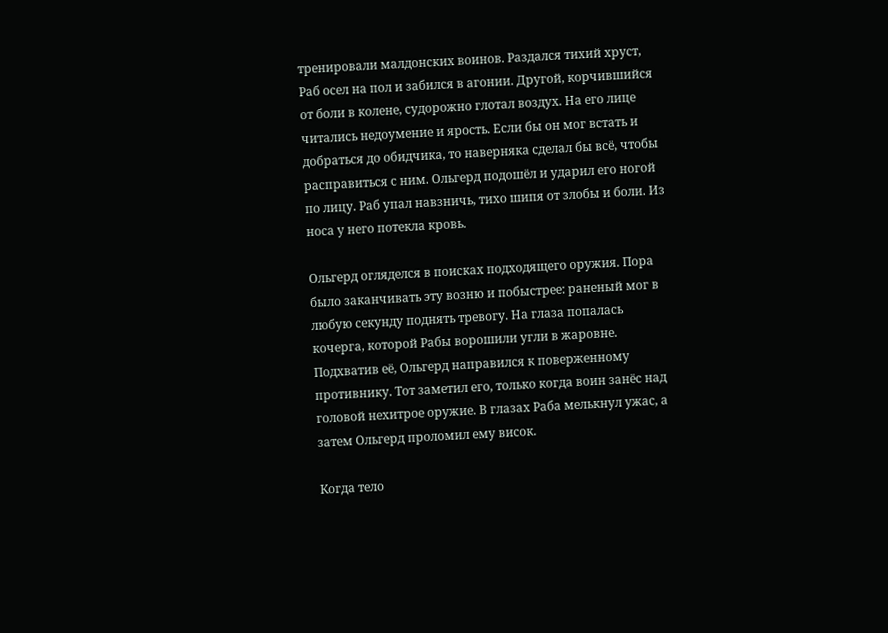тренировали малдонских воинов. Раздался тихий хруст, Раб осел на пол и забился в агонии. Другой, корчившийся от боли в колене, судорожно глотал воздух. На его лице читались недоумение и ярость. Если бы он мог встать и добраться до обидчика, то наверняка сделал бы всё, чтобы расправиться с ним. Ольгерд подошёл и ударил его ногой по лицу. Раб упал навзничь, тихо шипя от злобы и боли. Из носа у него потекла кровь.

Ольгерд огляделся в поисках подходящего оружия. Пора было заканчивать эту возню и побыстрее: раненый мог в любую секунду поднять тревогу. На глаза попалась кочерга, которой Рабы ворошили угли в жаровне. Подхватив её, Ольгерд направился к поверженному противнику. Тот заметил его, только когда воин занёс над головой нехитрое оружие. В глазах Раба мелькнул ужас, а затем Ольгерд проломил ему висок.

Когда тело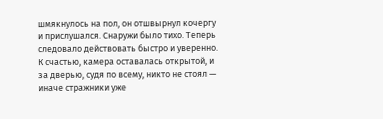шмякнулось на пол, он отшвырнул кочергу и прислушался. Снаружи было тихо. Теперь следовало действовать быстро и уверенно. К счастью, камера оставалась открытой, и за дверью, судя по всему, никто не стоял — иначе стражники уже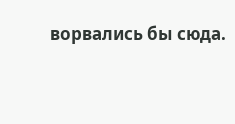ворвались бы сюда.